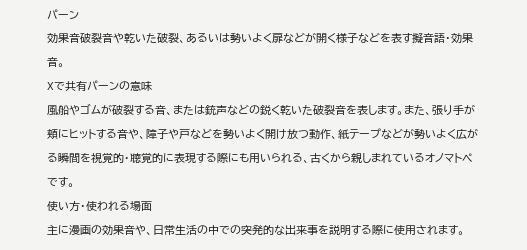パーン
効果音破裂音や乾いた破裂、あるいは勢いよく扉などが開く様子などを表す擬音語・効果音。
Xで共有パーンの意味
風船やゴムが破裂する音、または銃声などの鋭く乾いた破裂音を表します。また、張り手が頬にヒットする音や、障子や戸などを勢いよく開け放つ動作、紙テープなどが勢いよく広がる瞬間を視覚的・聴覚的に表現する際にも用いられる、古くから親しまれているオノマトペです。
使い方・使われる場面
主に漫画の効果音や、日常生活の中での突発的な出来事を説明する際に使用されます。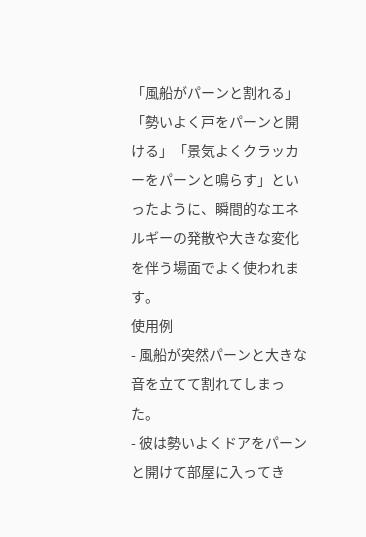「風船がパーンと割れる」「勢いよく戸をパーンと開ける」「景気よくクラッカーをパーンと鳴らす」といったように、瞬間的なエネルギーの発散や大きな変化を伴う場面でよく使われます。
使用例
- 風船が突然パーンと大きな音を立てて割れてしまった。
- 彼は勢いよくドアをパーンと開けて部屋に入ってき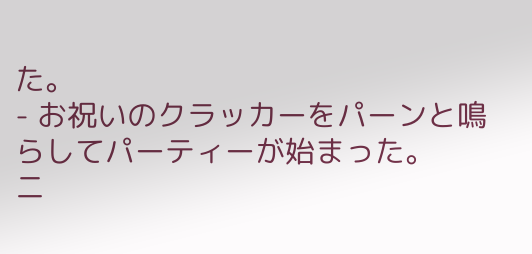た。
- お祝いのクラッカーをパーンと鳴らしてパーティーが始まった。
ニ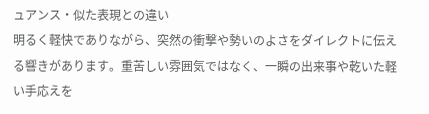ュアンス・似た表現との違い
明るく軽快でありながら、突然の衝撃や勢いのよさをダイレクトに伝える響きがあります。重苦しい雰囲気ではなく、一瞬の出来事や乾いた軽い手応えを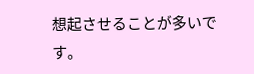想起させることが多いです。